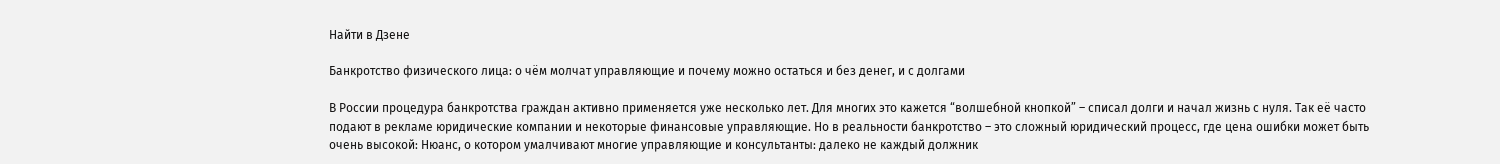Найти в Дзене

Банкротство физического лица: о чём молчат управляющие и почему можно остаться и без денег, и с долгами

В России процедура банкротства граждан активно применяется уже несколько лет. Для многих это кажется “волшебной кнопкой” – списал долги и начал жизнь с нуля. Так её часто подают в рекламе юридические компании и некоторые финансовые управляющие. Но в реальности банкротство – это сложный юридический процесс, где цена ошибки может быть очень высокой: Нюанс, о котором умалчивают многие управляющие и консультанты: далеко не каждый должник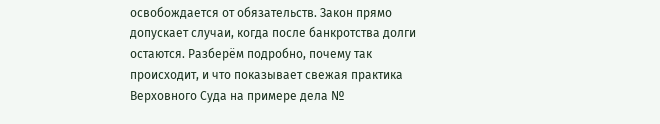освобождается от обязательств. Закон прямо допускает случаи, когда после банкротства долги остаются. Разберём подробно, почему так происходит, и что показывает свежая практика Верховного Суда на примере дела №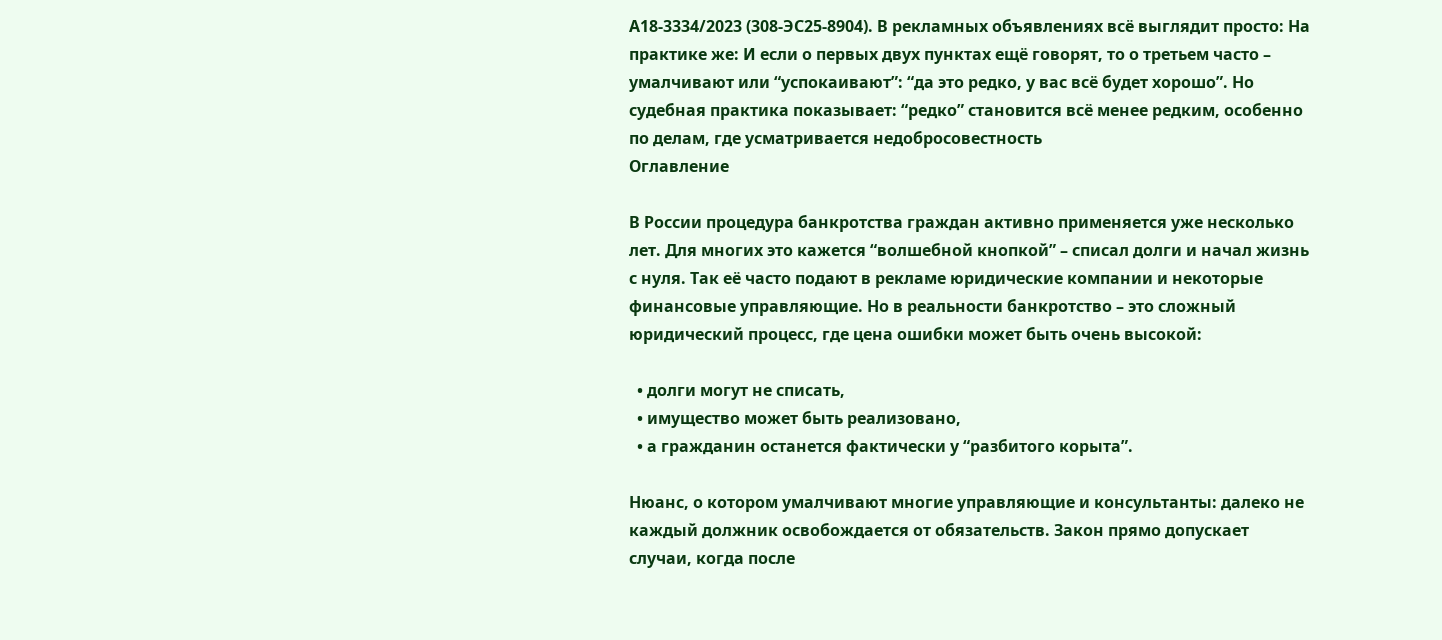А18-3334/2023 (308-ЭС25-8904). В рекламных объявлениях всё выглядит просто: На практике же: И если о первых двух пунктах ещё говорят, то о третьем часто – умалчивают или “успокаивают”: “да это редко, у вас всё будет хорошо”. Но судебная практика показывает: “редко” становится всё менее редким, особенно по делам, где усматривается недобросовестность
Оглавление

В России процедура банкротства граждан активно применяется уже несколько лет. Для многих это кажется “волшебной кнопкой” – списал долги и начал жизнь с нуля. Так её часто подают в рекламе юридические компании и некоторые финансовые управляющие. Но в реальности банкротство – это сложный юридический процесс, где цена ошибки может быть очень высокой:

  • долги могут не списать,
  • имущество может быть реализовано,
  • а гражданин останется фактически у “разбитого корыта”.

Нюанс, о котором умалчивают многие управляющие и консультанты: далеко не каждый должник освобождается от обязательств. Закон прямо допускает случаи, когда после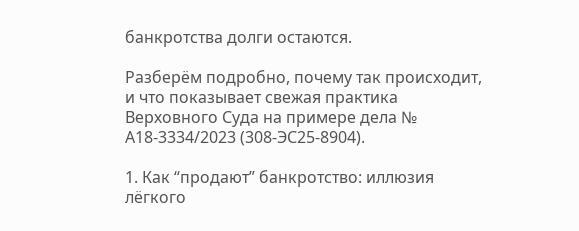банкротства долги остаются.

Разберём подробно, почему так происходит, и что показывает свежая практика Верховного Суда на примере дела № А18-3334/2023 (308-ЭС25-8904).

1. Как “продают” банкротство: иллюзия лёгкого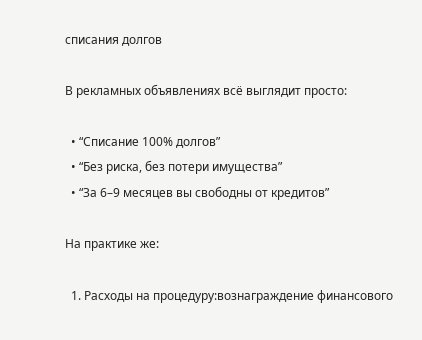списания долгов

В рекламных объявлениях всё выглядит просто:

  • “Списание 100% долгов”
  • “Без риска, без потери имущества”
  • “За 6–9 месяцев вы свободны от кредитов”

На практике же:

  1. Расходы на процедуру:вознаграждение финансового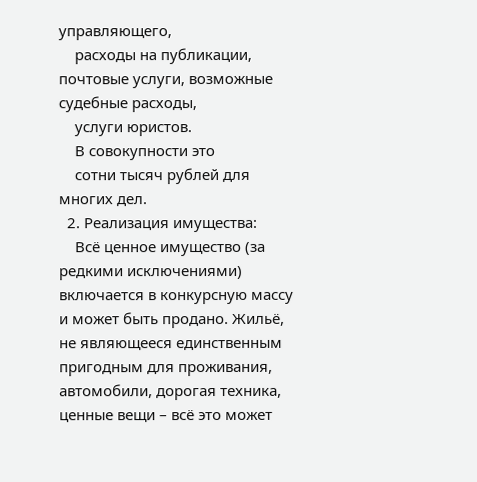управляющего,
    расходы на публикации, почтовые услуги, возможные судебные расходы,
    услуги юристов.
    В совокупности это
    сотни тысяч рублей для многих дел.
  2. Реализация имущества:
    Всё ценное имущество (за редкими исключениями) включается в конкурсную массу и может быть продано. Жильё, не являющееся единственным пригодным для проживания, автомобили, дорогая техника, ценные вещи – всё это может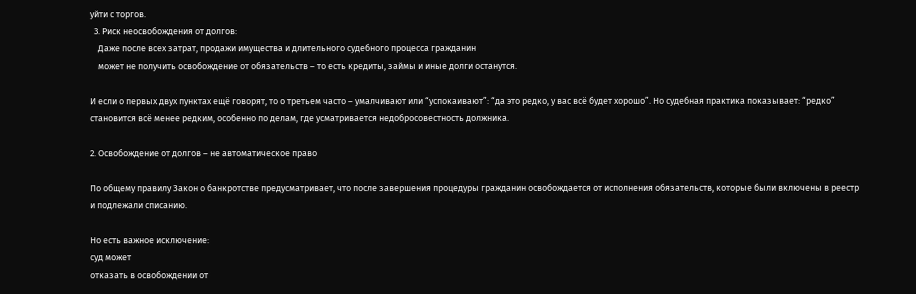уйти с торгов.
  3. Риск неосвобождения от долгов:
    Даже после всех затрат, продажи имущества и длительного судебного процесса гражданин
    может не получить освобождение от обязательств – то есть кредиты, займы и иные долги останутся.

И если о первых двух пунктах ещё говорят, то о третьем часто – умалчивают или “успокаивают”: “да это редко, у вас всё будет хорошо”. Но судебная практика показывает: “редко” становится всё менее редким, особенно по делам, где усматривается недобросовестность должника.

2. Освобождение от долгов – не автоматическое право

По общему правилу Закон о банкротстве предусматривает, что после завершения процедуры гражданин освобождается от исполнения обязательств, которые были включены в реестр и подлежали списанию.

Но есть важное исключение:
суд может
отказать в освобождении от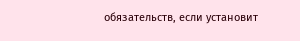обязательств, если установит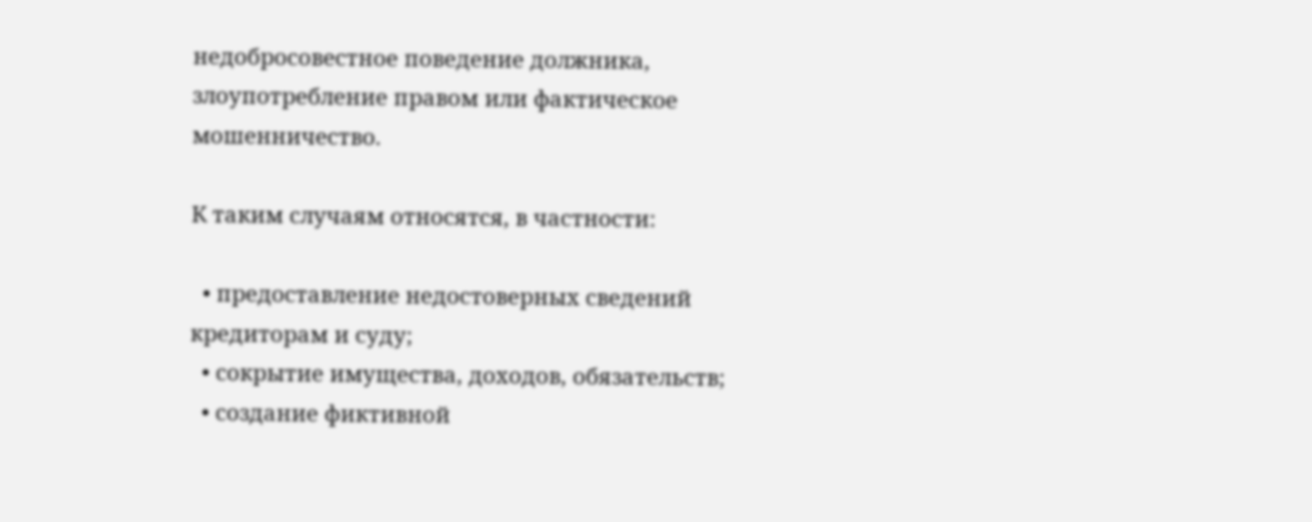недобросовестное поведение должника, злоупотребление правом или фактическое мошенничество.

К таким случаям относятся, в частности:

  • предоставление недостоверных сведений кредиторам и суду;
  • сокрытие имущества, доходов, обязательств;
  • создание фиктивной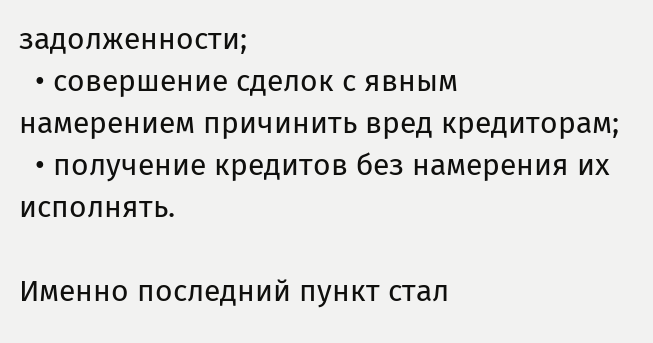задолженности;
  • совершение сделок с явным намерением причинить вред кредиторам;
  • получение кредитов без намерения их исполнять.

Именно последний пункт стал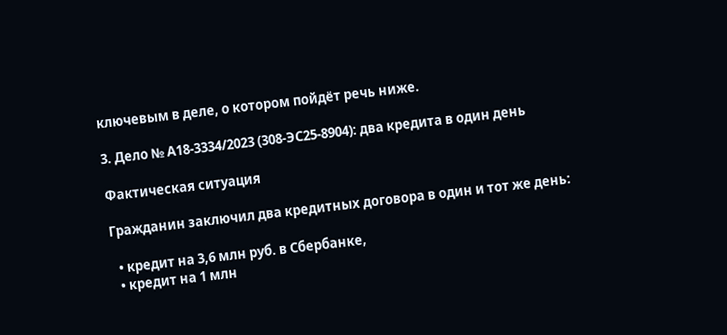ключевым в деле, о котором пойдёт речь ниже.

3. Дело № А18-3334/2023 (308-ЭС25-8904): два кредита в один день

Фактическая ситуация

Гражданин заключил два кредитных договора в один и тот же день:

  • кредит на 3,6 млн руб. в Сбербанке,
  • кредит на 1 млн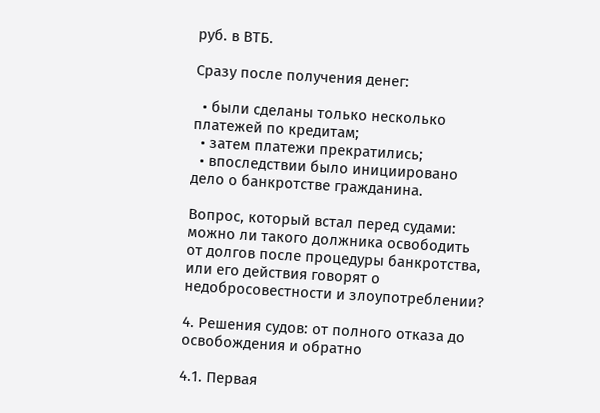руб. в ВТБ.

Сразу после получения денег:

  • были сделаны только несколько платежей по кредитам;
  • затем платежи прекратились;
  • впоследствии было инициировано дело о банкротстве гражданина.

Вопрос, который встал перед судами:
можно ли такого должника освободить от долгов после процедуры банкротства, или его действия говорят о недобросовестности и злоупотреблении?

4. Решения судов: от полного отказа до освобождения и обратно

4.1. Первая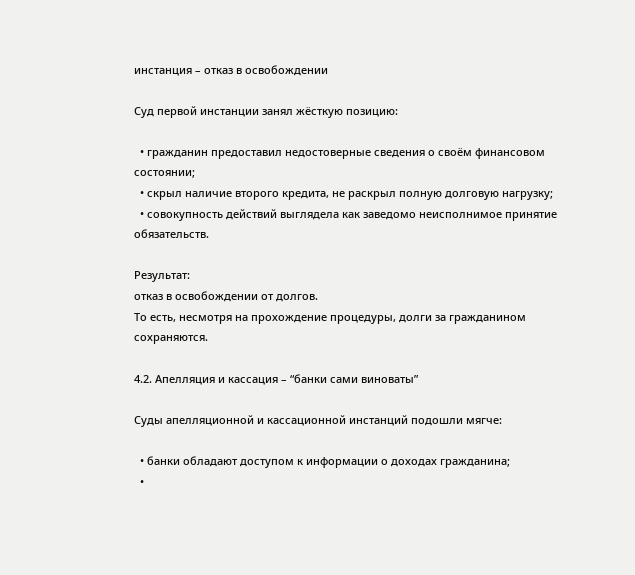инстанция – отказ в освобождении

Суд первой инстанции занял жёсткую позицию:

  • гражданин предоставил недостоверные сведения о своём финансовом состоянии;
  • скрыл наличие второго кредита, не раскрыл полную долговую нагрузку;
  • совокупность действий выглядела как заведомо неисполнимое принятие обязательств.

Результат:
отказ в освобождении от долгов.
То есть, несмотря на прохождение процедуры, долги за гражданином сохраняются.

4.2. Апелляция и кассация – “банки сами виноваты”

Суды апелляционной и кассационной инстанций подошли мягче:

  • банки обладают доступом к информации о доходах гражданина;
  •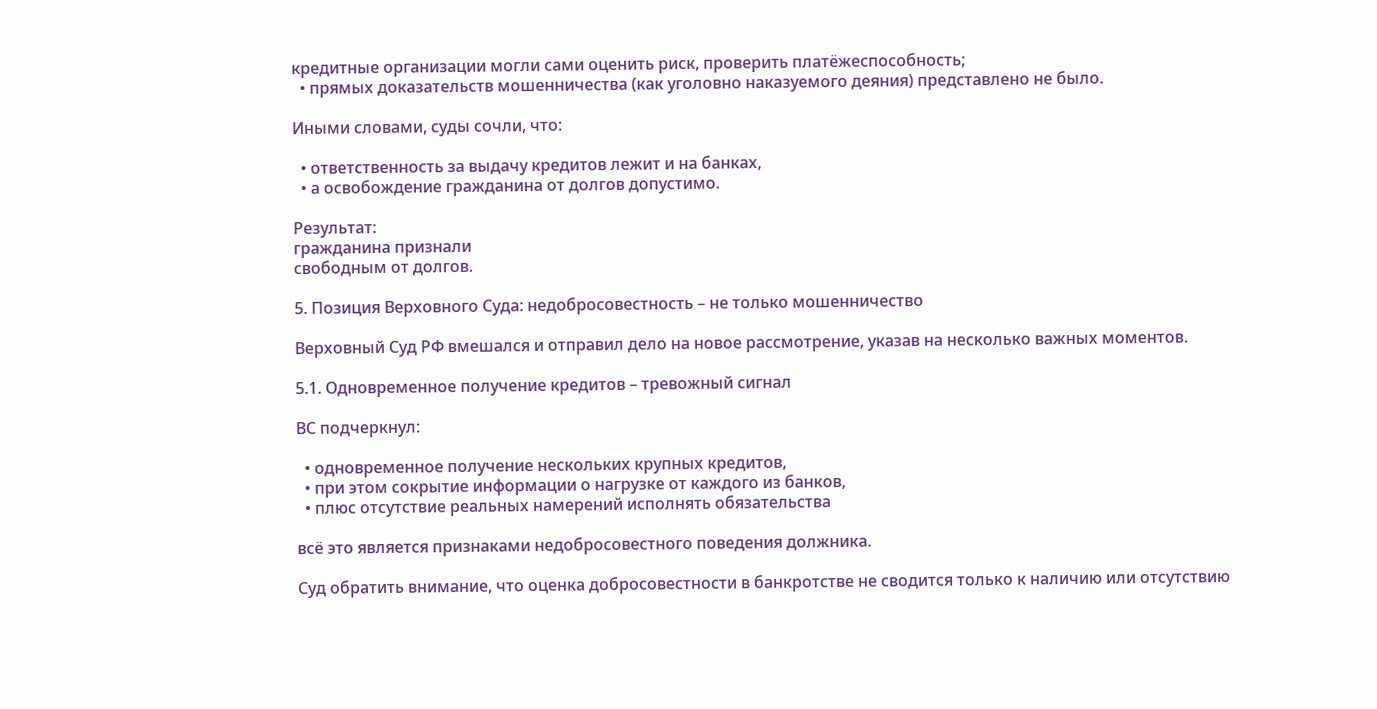кредитные организации могли сами оценить риск, проверить платёжеспособность;
  • прямых доказательств мошенничества (как уголовно наказуемого деяния) представлено не было.

Иными словами, суды сочли, что:

  • ответственность за выдачу кредитов лежит и на банках,
  • а освобождение гражданина от долгов допустимо.

Результат:
гражданина признали
свободным от долгов.

5. Позиция Верховного Суда: недобросовестность – не только мошенничество

Верховный Суд РФ вмешался и отправил дело на новое рассмотрение, указав на несколько важных моментов.

5.1. Одновременное получение кредитов – тревожный сигнал

ВС подчеркнул:

  • одновременное получение нескольких крупных кредитов,
  • при этом сокрытие информации о нагрузке от каждого из банков,
  • плюс отсутствие реальных намерений исполнять обязательства

всё это является признаками недобросовестного поведения должника.

Суд обратить внимание, что оценка добросовестности в банкротстве не сводится только к наличию или отсутствию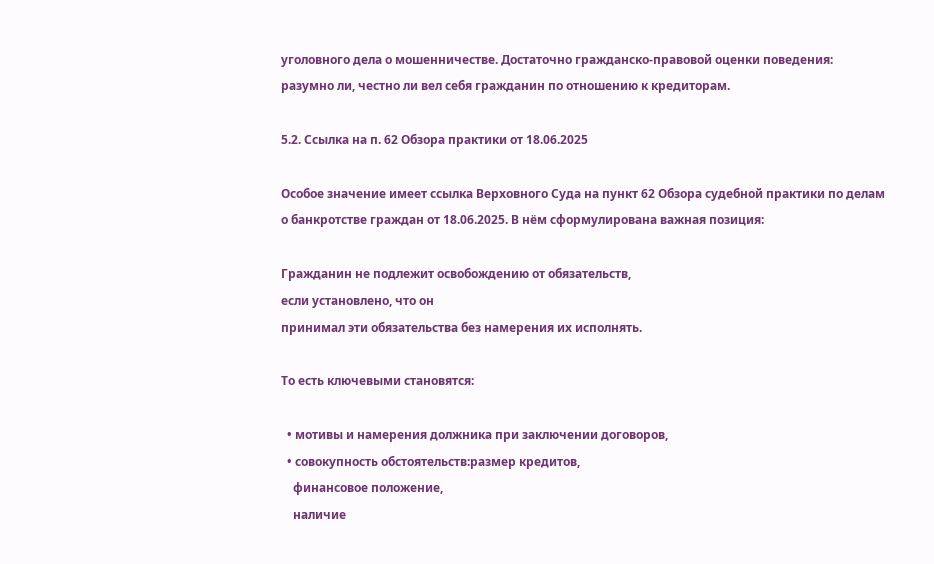уголовного дела о мошенничестве. Достаточно гражданско-правовой оценки поведения: разумно ли, честно ли вел себя гражданин по отношению к кредиторам.

5.2. Ссылка на п. 62 Обзора практики от 18.06.2025

Особое значение имеет ссылка Верховного Суда на пункт 62 Обзора судебной практики по делам о банкротстве граждан от 18.06.2025. В нём сформулирована важная позиция:

Гражданин не подлежит освобождению от обязательств,
если установлено, что он
принимал эти обязательства без намерения их исполнять.

То есть ключевыми становятся:

  • мотивы и намерения должника при заключении договоров,
  • совокупность обстоятельств:размер кредитов,
    финансовое положение,
    наличие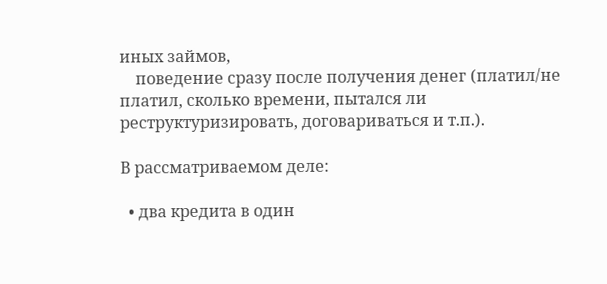иных займов,
    поведение сразу после получения денег (платил/не платил, сколько времени, пытался ли реструктуризировать, договариваться и т.п.).

В рассматриваемом деле:

  • два кредита в один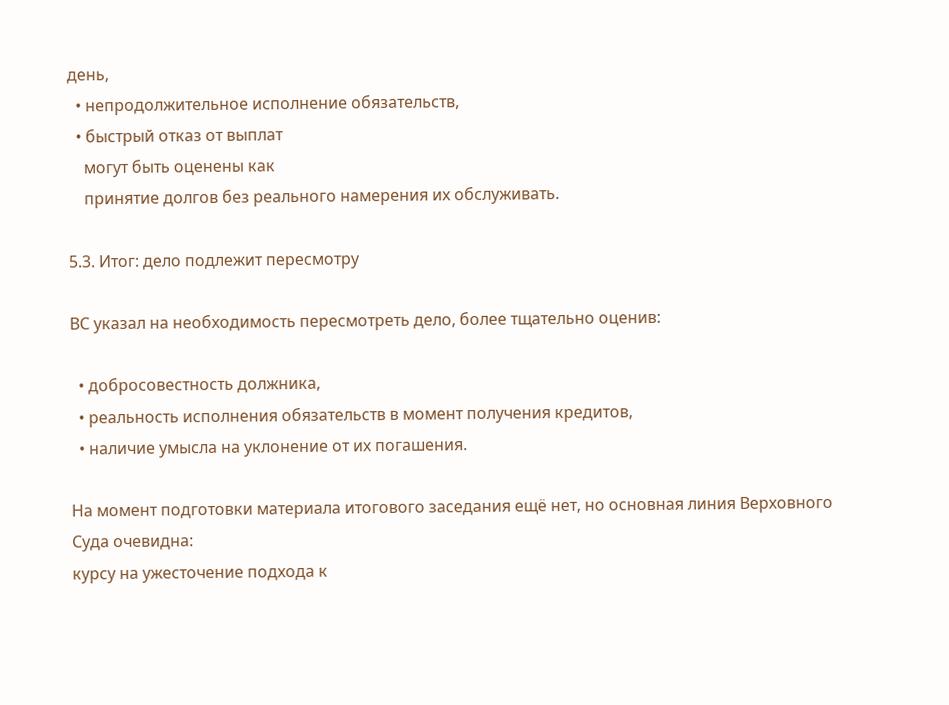день,
  • непродолжительное исполнение обязательств,
  • быстрый отказ от выплат
    могут быть оценены как
    принятие долгов без реального намерения их обслуживать.

5.3. Итог: дело подлежит пересмотру

ВС указал на необходимость пересмотреть дело, более тщательно оценив:

  • добросовестность должника,
  • реальность исполнения обязательств в момент получения кредитов,
  • наличие умысла на уклонение от их погашения.

На момент подготовки материала итогового заседания ещё нет, но основная линия Верховного Суда очевидна:
курсу на ужесточение подхода к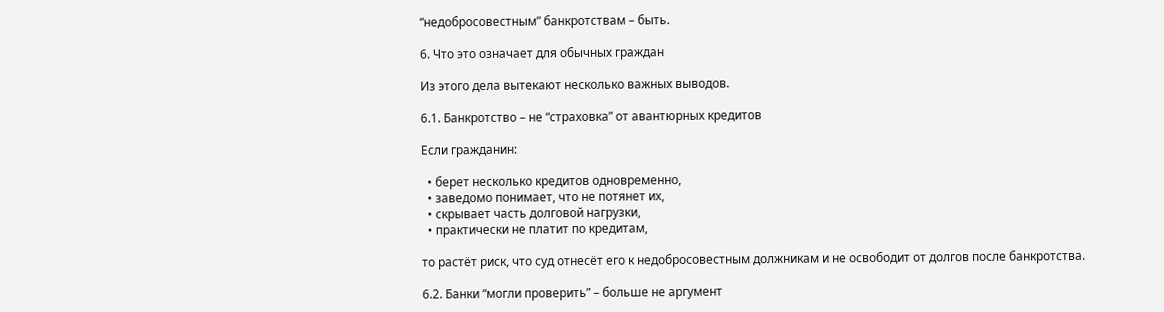“недобросовестным” банкротствам – быть.

6. Что это означает для обычных граждан

Из этого дела вытекают несколько важных выводов.

6.1. Банкротство – не “страховка” от авантюрных кредитов

Если гражданин:

  • берет несколько кредитов одновременно,
  • заведомо понимает, что не потянет их,
  • скрывает часть долговой нагрузки,
  • практически не платит по кредитам,

то растёт риск, что суд отнесёт его к недобросовестным должникам и не освободит от долгов после банкротства.

6.2. Банки “могли проверить” – больше не аргумент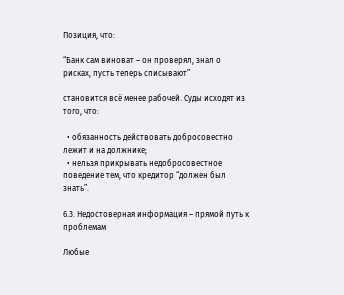Позиция, что:

“Банк сам виноват – он проверял, знал о рисках, пусть теперь списывают”

становится всё менее рабочей. Суды исходят из того, что:

  • обязанность действовать добросовестно лежит и на должнике;
  • нельзя прикрывать недобросовестное поведение тем, что кредитор “должен был знать”.

6.3. Недостоверная информация – прямой путь к проблемам

Любые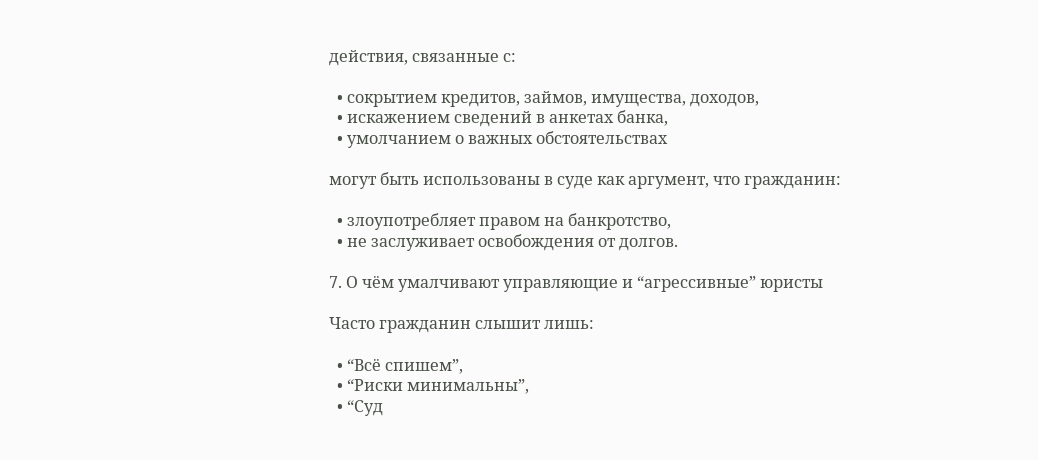действия, связанные с:

  • сокрытием кредитов, займов, имущества, доходов,
  • искажением сведений в анкетах банка,
  • умолчанием о важных обстоятельствах

могут быть использованы в суде как аргумент, что гражданин:

  • злоупотребляет правом на банкротство,
  • не заслуживает освобождения от долгов.

7. О чём умалчивают управляющие и “агрессивные” юристы

Часто гражданин слышит лишь:

  • “Всё спишем”,
  • “Риски минимальны”,
  • “Суд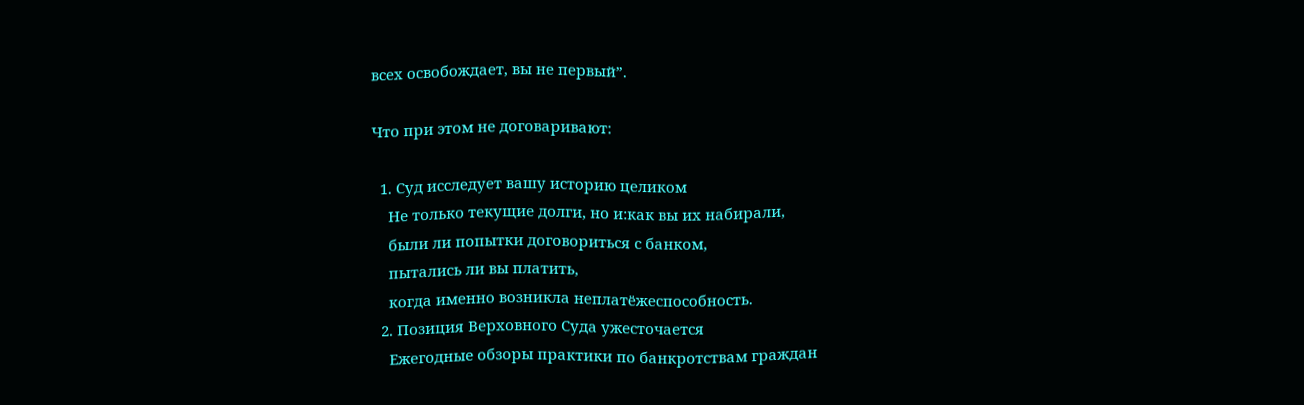всех освобождает, вы не первый”.

Что при этом не договаривают:

  1. Суд исследует вашу историю целиком
    Не только текущие долги, но и:как вы их набирали,
    были ли попытки договориться с банком,
    пытались ли вы платить,
    когда именно возникла неплатёжеспособность.
  2. Позиция Верховного Суда ужесточается
    Ежегодные обзоры практики по банкротствам граждан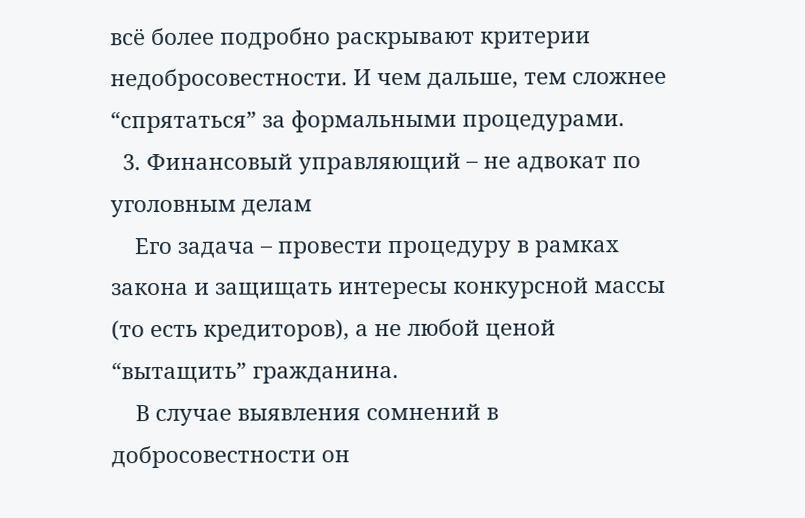всё более подробно раскрывают критерии недобросовестности. И чем дальше, тем сложнее “спрятаться” за формальными процедурами.
  3. Финансовый управляющий – не адвокат по уголовным делам
    Его задача – провести процедуру в рамках закона и защищать интересы конкурсной массы (то есть кредиторов), а не любой ценой “вытащить” гражданина.
    В случае выявления сомнений в добросовестности он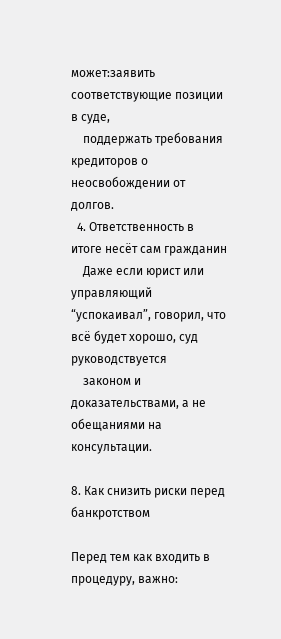может:заявить соответствующие позиции в суде,
    поддержать требования кредиторов о неосвобождении от долгов.
  4. Ответственность в итоге несёт сам гражданин
    Даже если юрист или управляющий “успокаивал”, говорил, что всё будет хорошо, суд руководствуется
    законом и доказательствами, а не обещаниями на консультации.

8. Как снизить риски перед банкротством

Перед тем как входить в процедуру, важно: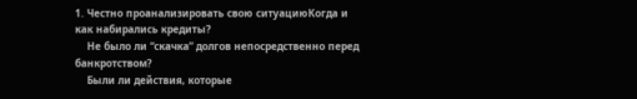1. Честно проанализировать свою ситуациюКогда и как набирались кредиты?
    Не было ли “скачка” долгов непосредственно перед банкротством?
    Были ли действия, которые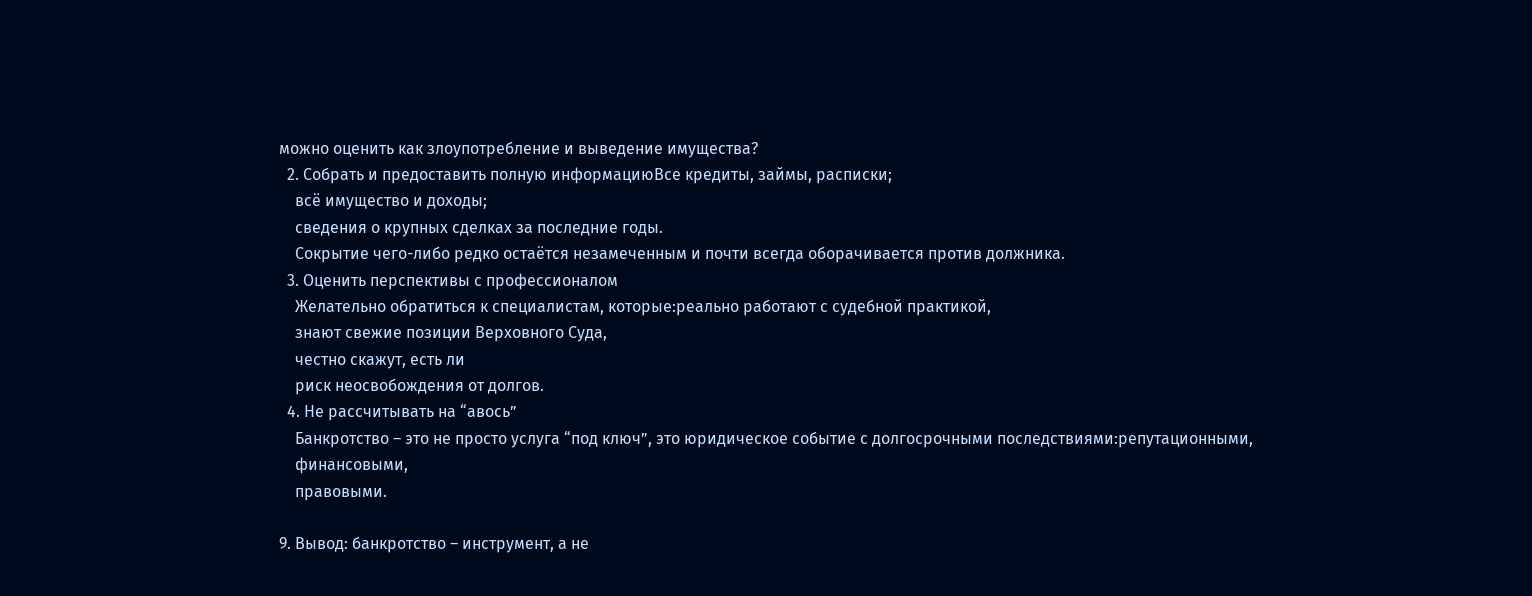можно оценить как злоупотребление и выведение имущества?
  2. Собрать и предоставить полную информациюВсе кредиты, займы, расписки;
    всё имущество и доходы;
    сведения о крупных сделках за последние годы.
    Сокрытие чего-либо редко остаётся незамеченным и почти всегда оборачивается против должника.
  3. Оценить перспективы с профессионалом
    Желательно обратиться к специалистам, которые:реально работают с судебной практикой,
    знают свежие позиции Верховного Суда,
    честно скажут, есть ли
    риск неосвобождения от долгов.
  4. Не рассчитывать на “авось”
    Банкротство – это не просто услуга “под ключ”, это юридическое событие с долгосрочными последствиями:репутационными,
    финансовыми,
    правовыми.

9. Вывод: банкротство – инструмент, а не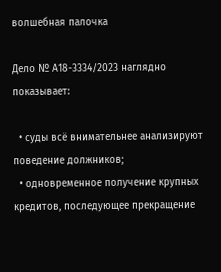волшебная палочка

Дело № А18-3334/2023 наглядно показывает:

  • суды всё внимательнее анализируют поведение должников;
  • одновременное получение крупных кредитов, последующее прекращение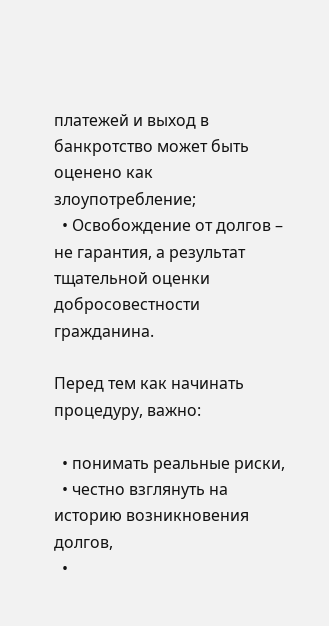платежей и выход в банкротство может быть оценено как злоупотребление;
  • Освобождение от долгов – не гарантия, а результат тщательной оценки добросовестности гражданина.

Перед тем как начинать процедуру, важно:

  • понимать реальные риски,
  • честно взглянуть на историю возникновения долгов,
  •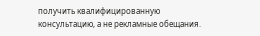получить квалифицированную консультацию, а не рекламные обещания.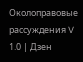Околоправовые рассуждения V 1.0 | Дзен